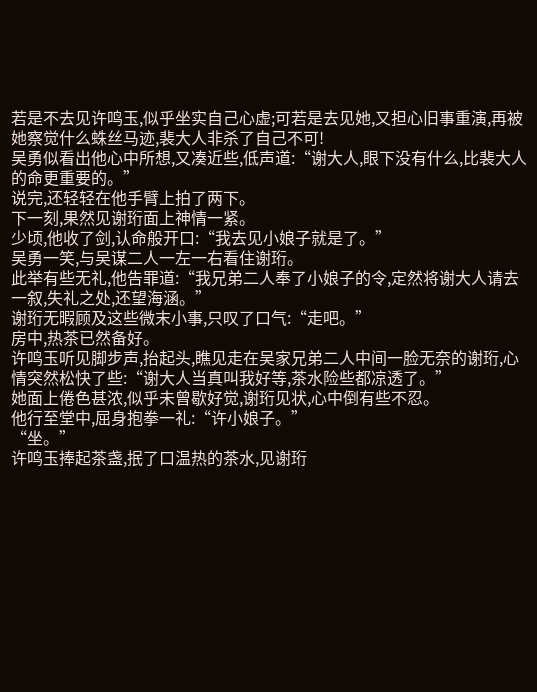若是不去见许鸣玉,似乎坐实自己心虚;可若是去见她,又担心旧事重演,再被她察觉什么蛛丝马迹,裴大人非杀了自己不可!
吴勇似看出他心中所想,又凑近些,低声道:“谢大人,眼下没有什么,比裴大人的命更重要的。”
说完,还轻轻在他手臂上拍了两下。
下一刻,果然见谢珩面上神情一紧。
少顷,他收了剑,认命般开口:“我去见小娘子就是了。”
吴勇一笑,与吴谋二人一左一右看住谢珩。
此举有些无礼,他告罪道:“我兄弟二人奉了小娘子的令,定然将谢大人请去一叙,失礼之处,还望海涵。”
谢珩无暇顾及这些微末小事,只叹了口气:“走吧。”
房中,热茶已然备好。
许鸣玉听见脚步声,抬起头,瞧见走在吴家兄弟二人中间一脸无奈的谢珩,心情突然松快了些:“谢大人当真叫我好等,茶水险些都凉透了。”
她面上倦色甚浓,似乎未曾歇好觉,谢珩见状,心中倒有些不忍。
他行至堂中,屈身抱拳一礼:“许小娘子。”
“坐。”
许鸣玉捧起茶盏,抿了口温热的茶水,见谢珩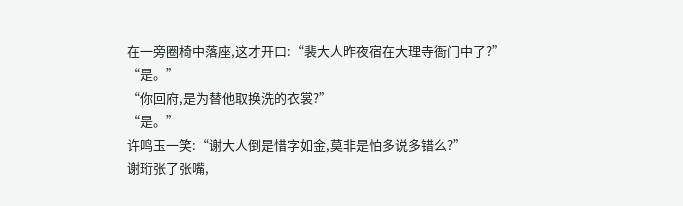在一旁圈椅中落座,这才开口:“裴大人昨夜宿在大理寺衙门中了?”
“是。”
“你回府,是为替他取换洗的衣裳?”
“是。”
许鸣玉一笑:“谢大人倒是惜字如金,莫非是怕多说多错么?”
谢珩张了张嘴,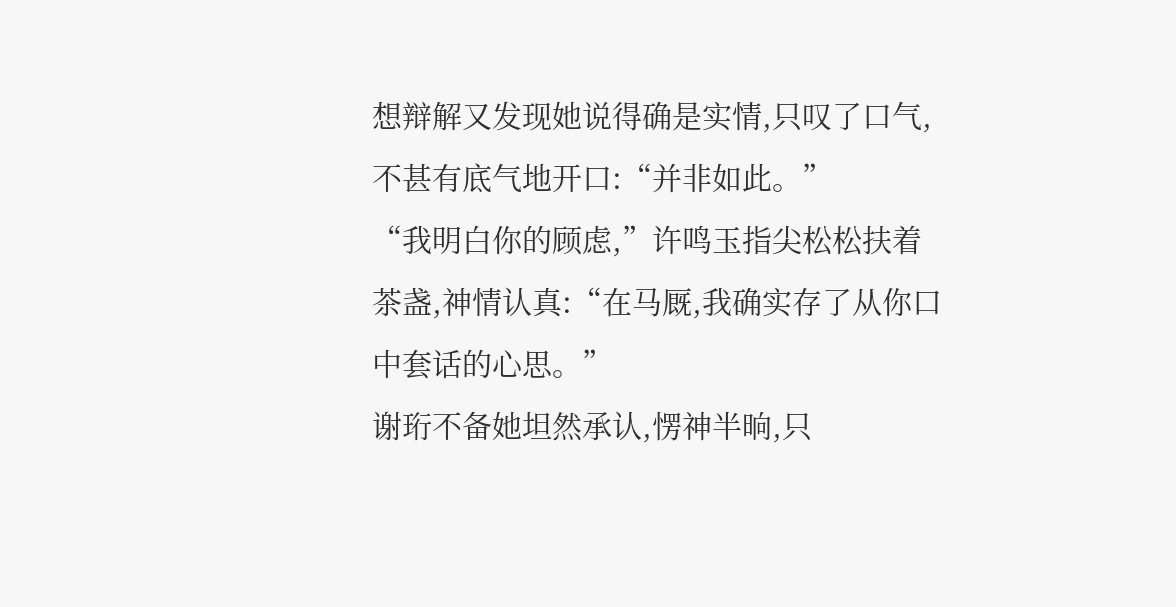想辩解又发现她说得确是实情,只叹了口气,不甚有底气地开口:“并非如此。”
“我明白你的顾虑,”许鸣玉指尖松松扶着茶盏,神情认真:“在马厩,我确实存了从你口中套话的心思。”
谢珩不备她坦然承认,愣神半晌,只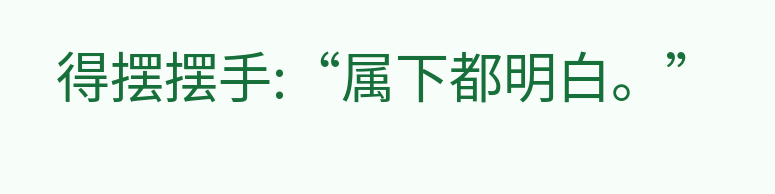得摆摆手:“属下都明白。”